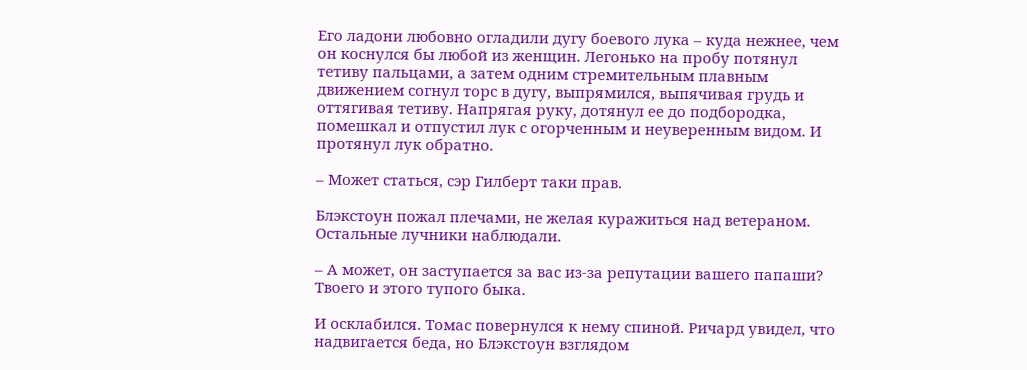Его ладони любовно огладили дугу боевого лука – куда нежнее, чем он коснулся бы любой из женщин. Легонько на пробу потянул тетиву пальцами, а затем одним стремительным плавным движением согнул торс в дугу, выпрямился, выпячивая грудь и оттягивая тетиву. Напрягая руку, дотянул ее до подбородка, помешкал и отпустил лук с огорченным и неуверенным видом. И протянул лук обратно.

– Может статься, сэр Гилберт таки прав.

Блэкстоун пожал плечами, не желая куражиться над ветераном. Остальные лучники наблюдали.

– А может, он заступается за вас из-за репутации вашего папаши? Твоего и этого тупого быка.

И осклабился. Томас повернулся к нему спиной. Ричард увидел, что надвигается беда, но Блэкстоун взглядом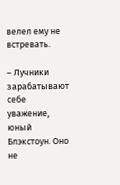велел ему не встревать.

– Лучники зарабатывают себе уважение, юный Блэкстоун. Оно не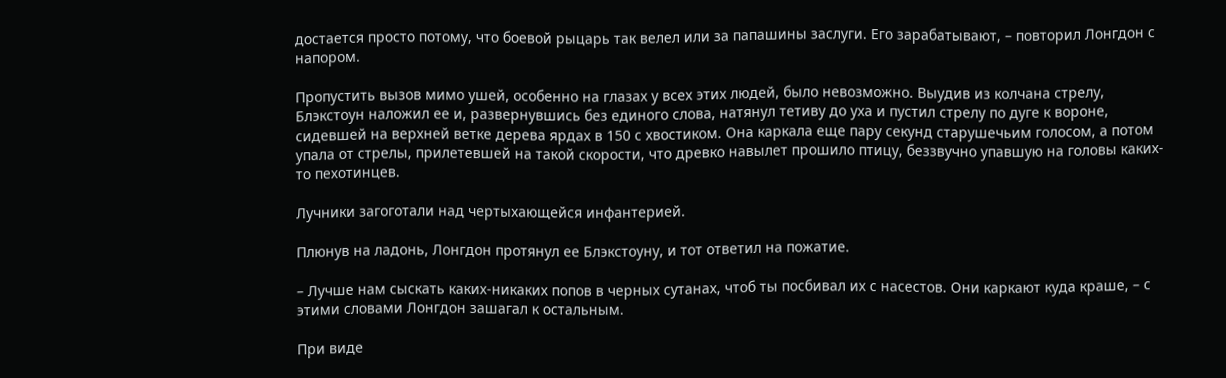достается просто потому, что боевой рыцарь так велел или за папашины заслуги. Его зарабатывают, – повторил Лонгдон с напором.

Пропустить вызов мимо ушей, особенно на глазах у всех этих людей, было невозможно. Выудив из колчана стрелу, Блэкстоун наложил ее и, развернувшись без единого слова, натянул тетиву до уха и пустил стрелу по дуге к вороне, сидевшей на верхней ветке дерева ярдах в 150 с хвостиком. Она каркала еще пару секунд старушечьим голосом, а потом упала от стрелы, прилетевшей на такой скорости, что древко навылет прошило птицу, беззвучно упавшую на головы каких-то пехотинцев.

Лучники загоготали над чертыхающейся инфантерией.

Плюнув на ладонь, Лонгдон протянул ее Блэкстоуну, и тот ответил на пожатие.

– Лучше нам сыскать каких-никаких попов в черных сутанах, чтоб ты посбивал их с насестов. Они каркают куда краше, – с этими словами Лонгдон зашагал к остальным.

При виде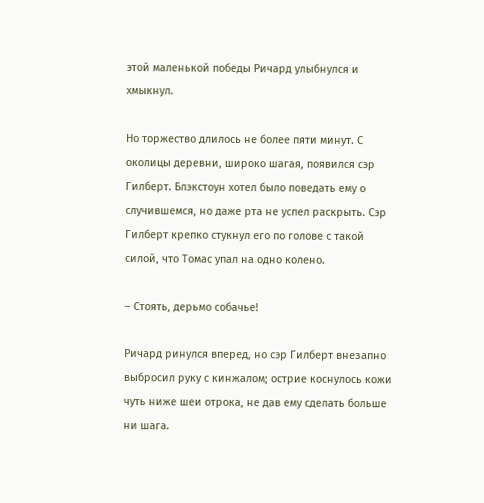этой маленькой победы Ричард улыбнулся и хмыкнул.

Но торжество длилось не более пяти минут. С околицы деревни, широко шагая, появился сэр Гилберт. Блэкстоун хотел было поведать ему о случившемся, но даже рта не успел раскрыть. Сэр Гилберт крепко стукнул его по голове с такой силой, что Томас упал на одно колено.

– Стоять, дерьмо собачье!

Ричард ринулся вперед, но сэр Гилберт внезапно выбросил руку с кинжалом; острие коснулось кожи чуть ниже шеи отрока, не дав ему сделать больше ни шага.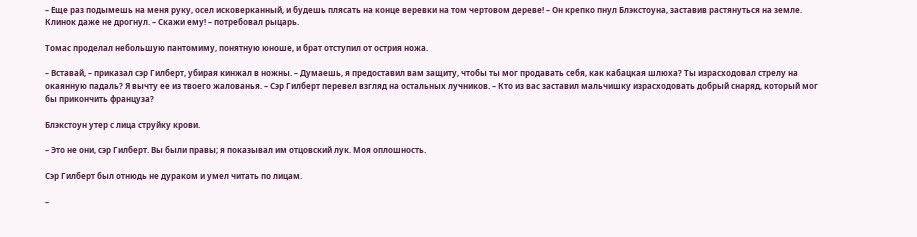– Еще раз подымешь на меня руку, осел исковерканный, и будешь плясать на конце веревки на том чертовом дереве! – Он крепко пнул Блэкстоуна, заставив растянуться на земле. Клинок даже не дрогнул. – Скажи ему! – потребовал рыцарь.

Томас проделал небольшую пантомиму, понятную юноше, и брат отступил от острия ножа.

– Вставай, – приказал сэр Гилберт, убирая кинжал в ножны. – Думаешь, я предоставил вам защиту, чтобы ты мог продавать себя, как кабацкая шлюха? Ты израсходовал стрелу на окаянную падаль? Я вычту ее из твоего жалованья. – Сэр Гилберт перевел взгляд на остальных лучников. – Кто из вас заставил мальчишку израсходовать добрый снаряд, который мог бы прикончить француза?

Блэкстоун утер с лица струйку крови.

– Это не они, сэр Гилберт. Вы были правы; я показывал им отцовский лук. Моя оплошность.

Сэр Гилберт был отнюдь не дураком и умел читать по лицам.

–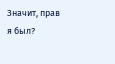Значит, прав я был?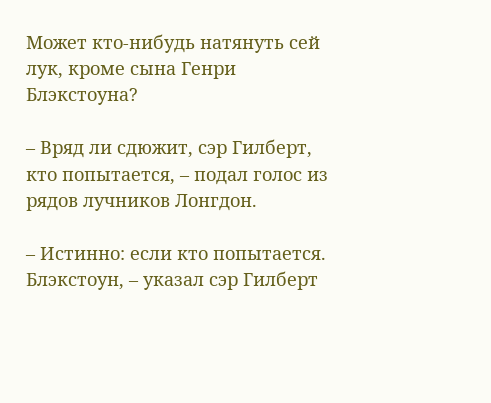Может кто-нибудь натянуть сей лук, кроме сына Генри Блэкстоуна?

– Вряд ли сдюжит, сэр Гилберт, кто попытается, – подал голос из рядов лучников Лонгдон.

– Истинно: если кто попытается. Блэкстоун, – указал сэр Гилберт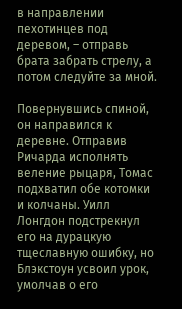в направлении пехотинцев под деревом, – отправь брата забрать стрелу, а потом следуйте за мной.

Повернувшись спиной, он направился к деревне. Отправив Ричарда исполнять веление рыцаря, Томас подхватил обе котомки и колчаны. Уилл Лонгдон подстрекнул его на дурацкую тщеславную ошибку, но Блэкстоун усвоил урок, умолчав о его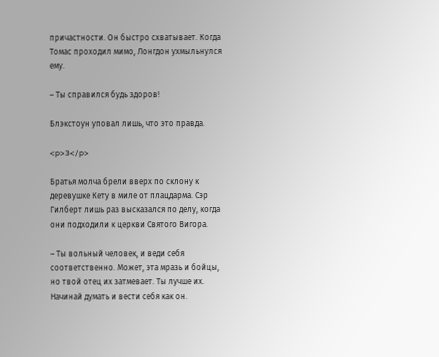причастности. Он быстро схватывает. Когда Томас проходил мимо, Лонгдон ухмыльнулся ему.

– Ты справился будь здоров!

Блэкстоун уповал лишь, что это правда.

<p>3</p>

Братья молча брели вверх по склону к деревушке Кету в миле от плацдарма. Сэр Гилберт лишь раз высказался по делу, когда они подходили к церкви Святого Вигора.

– Ты вольный человек, и веди себя соответственно. Может, эта мразь и бойцы, но твой отец их затмевает. Ты лучше их. Начинай думать и вести себя как он.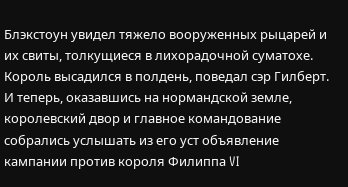Блэкстоун увидел тяжело вооруженных рыцарей и их свиты, толкущиеся в лихорадочной суматохе. Король высадился в полдень, поведал сэр Гилберт. И теперь, оказавшись на нормандской земле, королевский двор и главное командование собрались услышать из его уст объявление кампании против короля Филиппа VI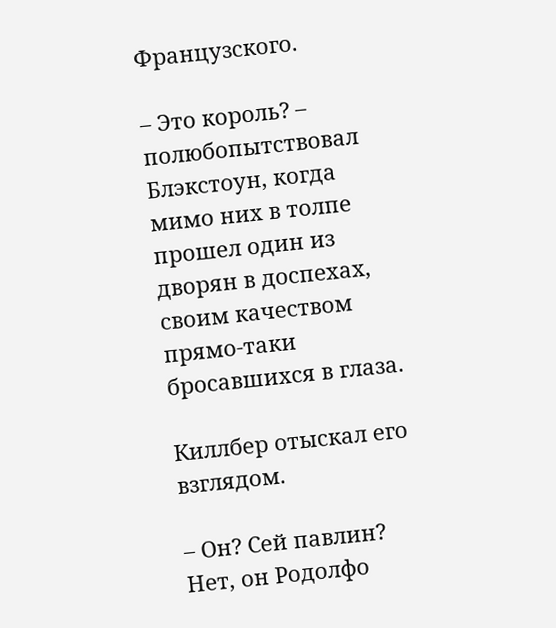Французского.

– Это король? – полюбопытствовал Блэкстоун, когда мимо них в толпе прошел один из дворян в доспехах, своим качеством прямо-таки бросавшихся в глаза.

Киллбер отыскал его взглядом.

– Он? Сей павлин? Нет, он Родолфо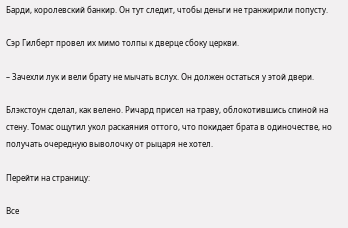Барди, королевский банкир. Он тут следит, чтобы деньги не транжирили попусту.

Сэр Гилберт провел их мимо толпы к дверце сбоку церкви.

– Зачехли лук и вели брату не мычать вслух. Он должен остаться у этой двери.

Блэкстоун сделал, как велено. Ричард присел на траву, облокотившись спиной на стену. Томас ощутил укол раскаяния оттого, что покидает брата в одиночестве, но получать очередную выволочку от рыцаря не хотел.

Перейти на страницу:

Все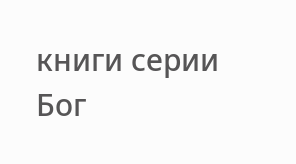книги серии Бог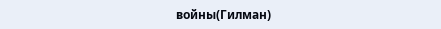войны(Гилман)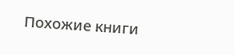Похожие книги